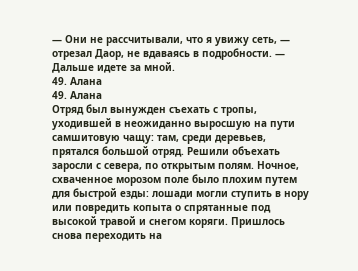— Они не рассчитывали, что я увижу сеть, — отрезал Даор, не вдаваясь в подробности. — Дальше идете за мной.
49. Алана
49. Алана
Отряд был вынужден съехать с тропы, уходившей в неожиданно выросшую на пути самшитовую чащу: там, среди деревьев, прятался большой отряд. Решили объехать заросли с севера, по открытым полям. Ночное, схваченное морозом поле было плохим путем для быстрой езды: лошади могли ступить в нору или повредить копыта о спрятанные под высокой травой и снегом коряги. Пришлось снова переходить на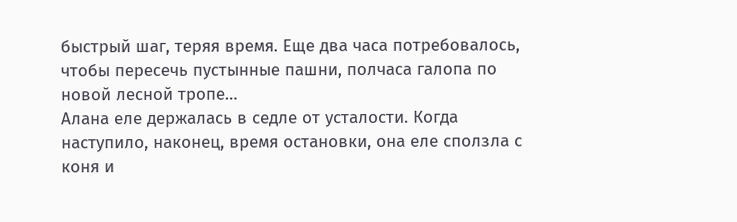быстрый шаг, теряя время. Еще два часа потребовалось, чтобы пересечь пустынные пашни, полчаса галопа по новой лесной тропе…
Алана еле держалась в седле от усталости. Когда наступило, наконец, время остановки, она еле сползла с коня и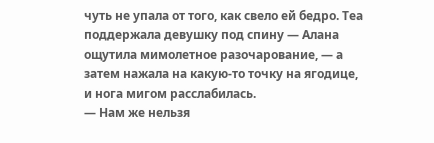чуть не упала от того, как свело ей бедро. Теа поддержала девушку под спину — Алана ощутила мимолетное разочарование, — а затем нажала на какую-то точку на ягодице, и нога мигом расслабилась.
— Нам же нельзя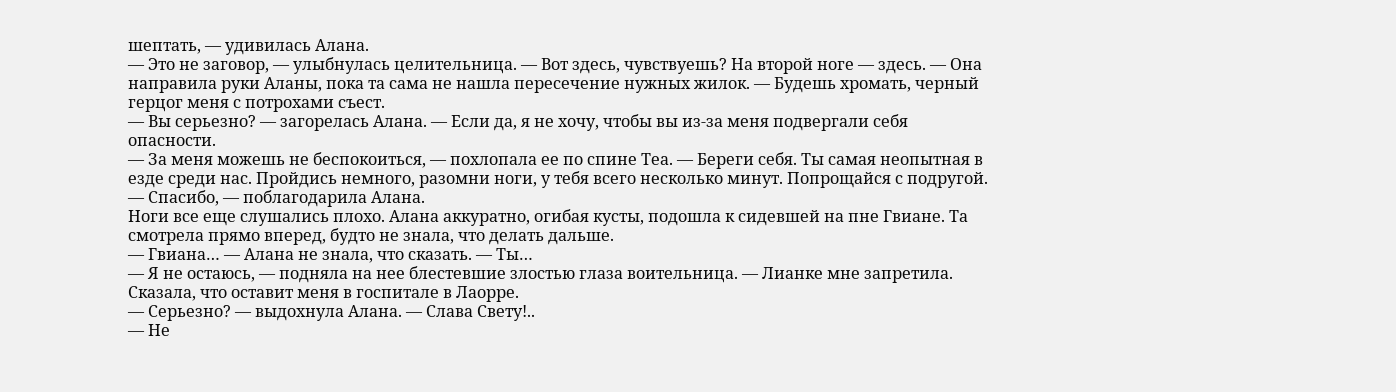шептать, — удивилась Алана.
— Это не заговор, — улыбнулась целительница. — Вот здесь, чувствуешь? На второй ноге — здесь. — Она направила руки Аланы, пока та сама не нашла пересечение нужных жилок. — Будешь хромать, черный герцог меня с потрохами съест.
— Вы серьезно? — загорелась Алана. — Если да, я не хочу, чтобы вы из-за меня подвергали себя опасности.
— За меня можешь не беспокоиться, — похлопала ее по спине Теа. — Береги себя. Ты самая неопытная в езде среди нас. Пройдись немного, разомни ноги, у тебя всего несколько минут. Попрощайся с подругой.
— Спасибо, — поблагодарила Алана.
Ноги все еще слушались плохо. Алана аккуратно, огибая кусты, подошла к сидевшей на пне Гвиане. Та смотрела прямо вперед, будто не знала, что делать дальше.
— Гвиана… — Алана не знала, что сказать. — Ты…
— Я не остаюсь, — подняла на нее блестевшие злостью глаза воительница. — Лианке мне запретила. Сказала, что оставит меня в госпитале в Лаорре.
— Серьезно? — выдохнула Алана. — Слава Свету!..
— Не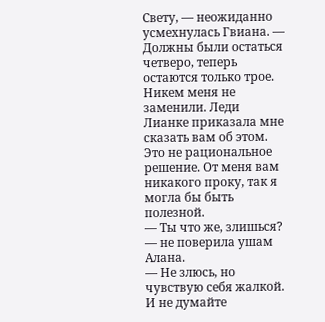Свету, — неожиданно усмехнулась Гвиана. — Должны были остаться четверо, теперь остаются только трое. Никем меня не заменили. Леди Лианке приказала мне сказать вам об этом. Это не рациональное решение. От меня вам никакого проку, так я могла бы быть полезной.
— Ты что же, злишься? — не поверила ушам Алана.
— Не злюсь, но чувствую себя жалкой. И не думайте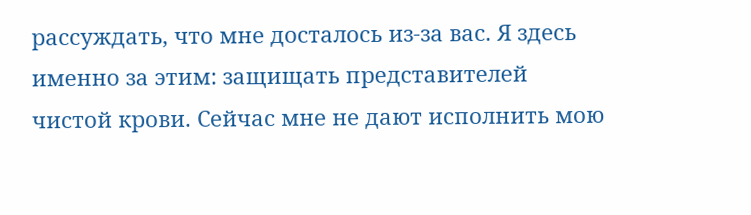рассуждать, что мне досталось из-за вас. Я здесь именно за этим: защищать представителей чистой крови. Сейчас мне не дают исполнить мою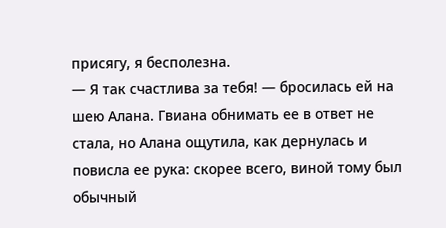присягу, я бесполезна.
— Я так счастлива за тебя! — бросилась ей на шею Алана. Гвиана обнимать ее в ответ не стала, но Алана ощутила, как дернулась и повисла ее рука: скорее всего, виной тому был обычный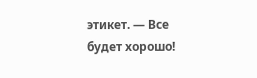этикет. — Все будет хорошо!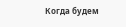Когда будем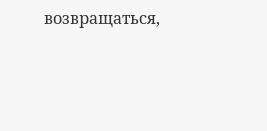возвращаться,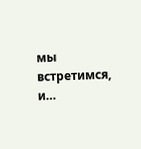мы встретимся, и…